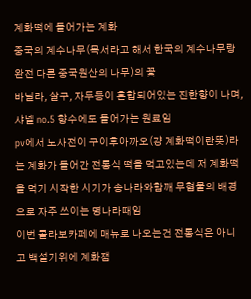계화떡에 들어가는 계화
중국의 계수나무(목서라고 해서 한국의 계수나무랑 완전 다른 중국원산의 나무)의 꽃
바닐라, 살구, 자두등이 혼합되어있는 진한향이 나며, 샤넬 no.5 향수에도 들어가는 원료임
pv에서 노사전이 구이후아까오(걍 계화떡이란뜻)라는 계화가 들어간 전통식 떡을 먹고있는데 저 계화떡을 먹기 시작한 시기가 송나라와함깨 무협물의 배경으로 자주 쓰이는 명나라때임
이번 콜라보카페에 매뉴로 나오는건 전통식은 아니고 백설기위에 계화잼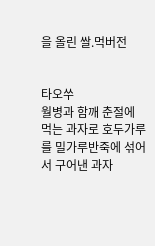을 올린 쌀.먹버전


타오쑤
월병과 함깨 춘절에 먹는 과자로 호두가루를 밀가루반죽에 섞어서 구어낸 과자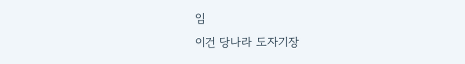임
이건 당나라 도자기장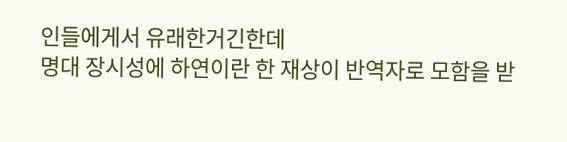인들에게서 유래한거긴한데
명대 장시성에 하연이란 한 재상이 반역자로 모함을 받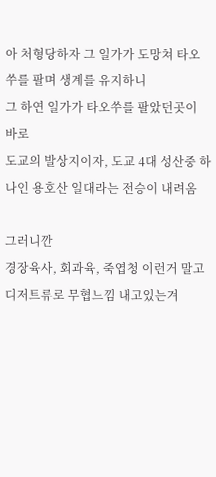아 처형당하자 그 일가가 도망쳐 타오쑤를 팔며 생계를 유지하니
그 하연 일가가 타오쑤를 팔았던곳이 바로
도교의 발상지이자, 도교 4대 성산중 하나인 용호산 일대라는 전승이 내려옴

그러니깐
경장육사, 회과육, 죽엽청 이런거 말고
디저트류로 무협느낌 내고있는겨